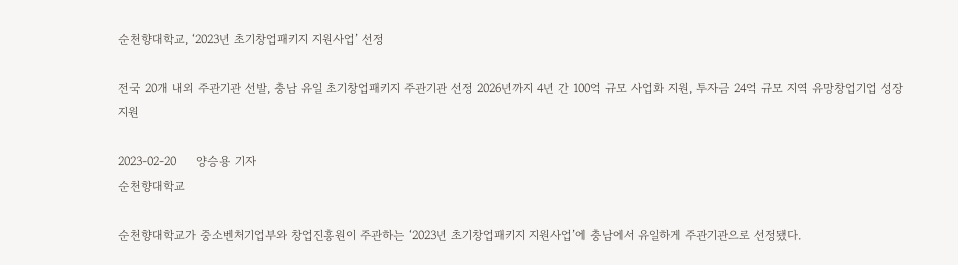순천향대학교, ‘2023년 초기창업패키지 지원사업’ 선정

전국 20개 내외 주관기관 선발, 충남 유일 초기창업패키지 주관기관 선정 2026년까지 4년 간 100억 규모 사업화 지원, 투자금 24억 규모 지역 유망창업기업 성장 지원

2023-02-20     양승용 기자
순천향대학교

순천향대학교가 중소벤처기업부와 창업진흥원이 주관하는 ‘2023년 초기창업패키지 지원사업’에 충남에서 유일하게 주관기관으로 선정됐다.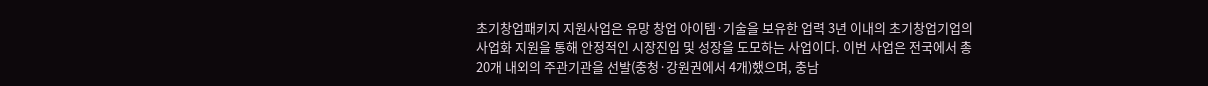초기창업패키지 지원사업은 유망 창업 아이템·기술을 보유한 업력 3년 이내의 초기창업기업의 사업화 지원을 통해 안정적인 시장진입 및 성장을 도모하는 사업이다. 이번 사업은 전국에서 총 20개 내외의 주관기관을 선발(충청·강원권에서 4개)했으며, 충남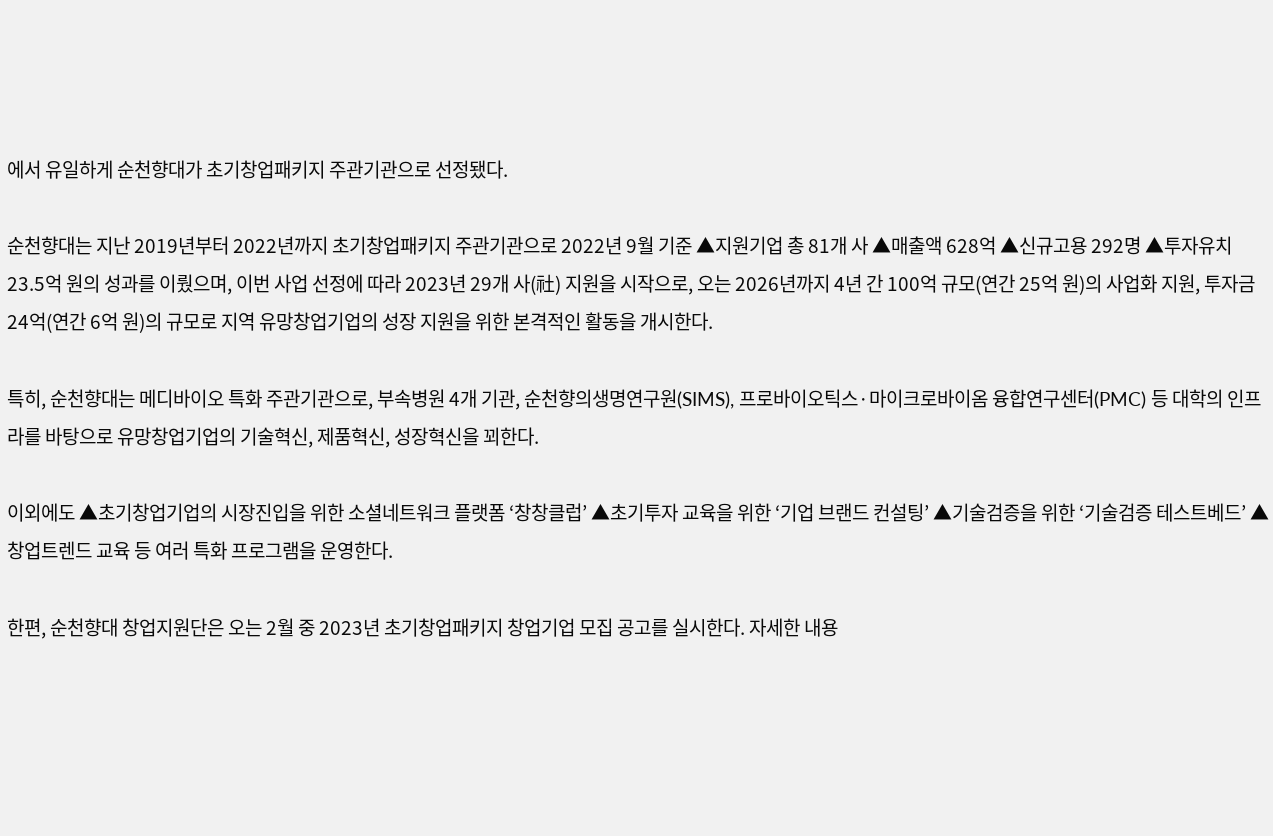에서 유일하게 순천향대가 초기창업패키지 주관기관으로 선정됐다.

순천향대는 지난 2019년부터 2022년까지 초기창업패키지 주관기관으로 2022년 9월 기준 ▲지원기업 총 81개 사 ▲매출액 628억 ▲신규고용 292명 ▲투자유치 23.5억 원의 성과를 이뤘으며, 이번 사업 선정에 따라 2023년 29개 사(社) 지원을 시작으로, 오는 2026년까지 4년 간 100억 규모(연간 25억 원)의 사업화 지원, 투자금 24억(연간 6억 원)의 규모로 지역 유망창업기업의 성장 지원을 위한 본격적인 활동을 개시한다.

특히, 순천향대는 메디바이오 특화 주관기관으로, 부속병원 4개 기관, 순천향의생명연구원(SIMS), 프로바이오틱스·마이크로바이옴 융합연구센터(PMC) 등 대학의 인프라를 바탕으로 유망창업기업의 기술혁신, 제품혁신, 성장혁신을 꾀한다.

이외에도 ▲초기창업기업의 시장진입을 위한 소셜네트워크 플랫폼 ‘창창클럽’ ▲초기투자 교육을 위한 ‘기업 브랜드 컨설팅’ ▲기술검증을 위한 ‘기술검증 테스트베드’ ▲창업트렌드 교육 등 여러 특화 프로그램을 운영한다.

한편, 순천향대 창업지원단은 오는 2월 중 2023년 초기창업패키지 창업기업 모집 공고를 실시한다. 자세한 내용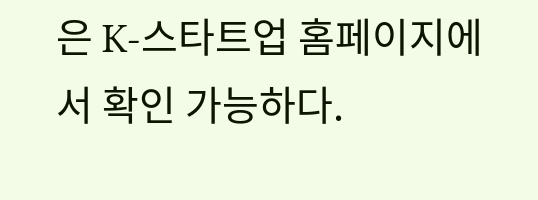은 K-스타트업 홈페이지에서 확인 가능하다.